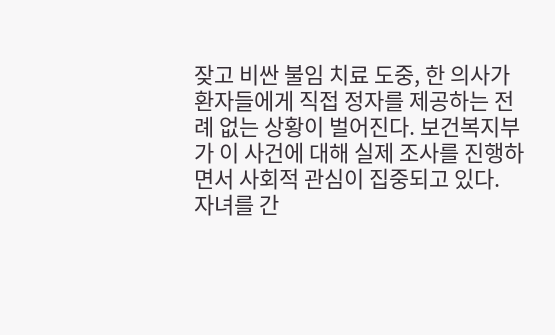잦고 비싼 불임 치료 도중, 한 의사가 환자들에게 직접 정자를 제공하는 전례 없는 상황이 벌어진다. 보건복지부가 이 사건에 대해 실제 조사를 진행하면서 사회적 관심이 집중되고 있다. 자녀를 간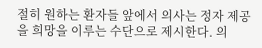절히 원하는 환자들 앞에서 의사는 정자 제공을 희망을 이루는 수단으로 제시한다. 의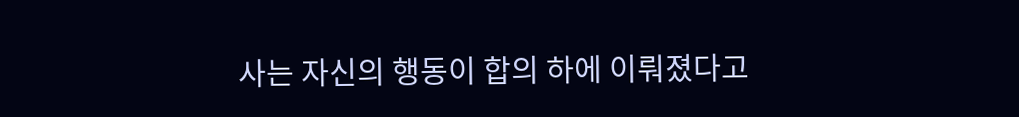사는 자신의 행동이 합의 하에 이뤄졌다고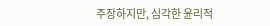주장하지만, 심각한 윤리적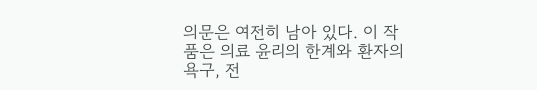의문은 여전히 남아 있다. 이 작품은 의료 윤리의 한계와 환자의 욕구, 전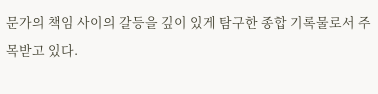문가의 책임 사이의 갈등을 깊이 있게 탐구한 종합 기록물로서 주목받고 있다.